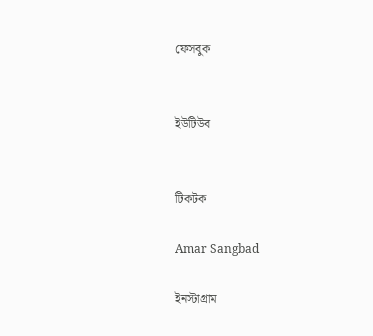ফেসবুক


ইউটিউব


টিকটক

Amar Sangbad

ইনস্টাগ্রাম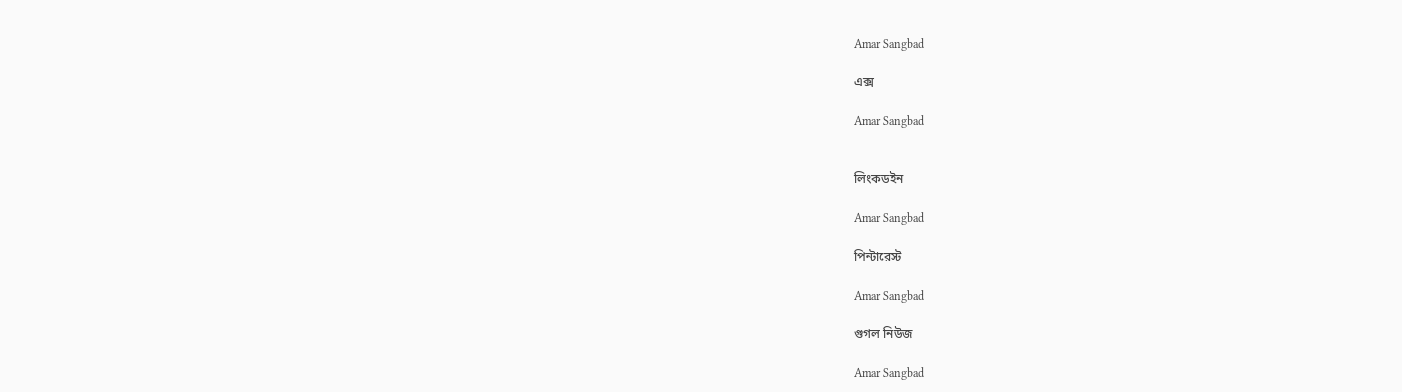Amar Sangbad

এক্স

Amar Sangbad


লিংকডইন

Amar Sangbad

পিন্টারেস্ট

Amar Sangbad

গুগল নিউজ

Amar Sangbad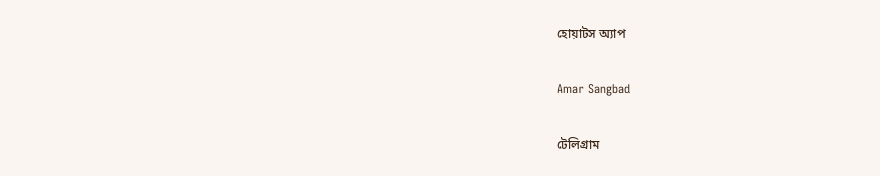হোয়াটস অ্যাপ

Amar Sangbad

টেলিগ্রাম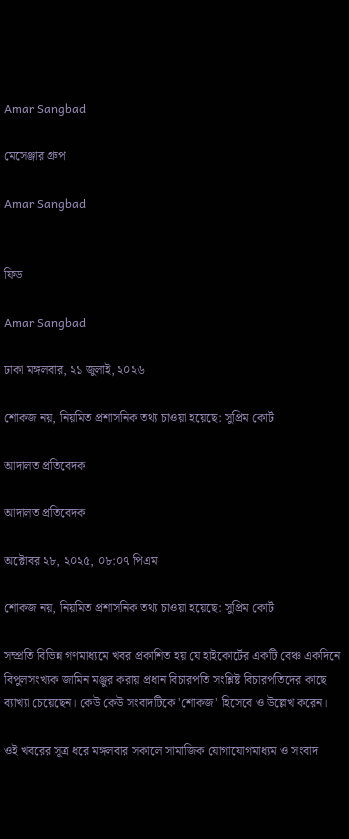Amar Sangbad

মেসেঞ্জার গ্রুপ

Amar Sangbad


ফিড

Amar Sangbad

ঢাকা মঙ্গলবার, ২১ জুলাই, ২০২৬

শোকজ নয়, নিয়মিত প্রশাসনিক তথ্য চাওয়া হয়েছে: সুপ্রিম কোর্ট

আদালত প্রতিবেদক

আদালত প্রতিবেদক

অক্টোবর ২৮, ২০২৫, ০৮:০৭ পিএম

শোকজ নয়, নিয়মিত প্রশাসনিক তথ্য চাওয়া হয়েছে: সুপ্রিম কোর্ট

সম্প্রতি বিভিন্ন গণমাধ্যমে খবর প্রকাশিত হয় যে হাইকোর্টের একটি বেঞ্চ একদিনে বিপুলসংখ্যক জামিন মঞ্জুর করায় প্রধান বিচারপতি সংশ্লিষ্ট বিচারপতিদের কাছে ব্যাখ্যা চেয়েছেন। কেউ কেউ সংবাদটিকে 'শোকজ' হিসেবে ও উল্লেখ করেন।

ওই খবরের সূত্র ধরে মঙ্গলবার সকালে সামাজিক যোগাযোগমাধ্যম ও সংবাদ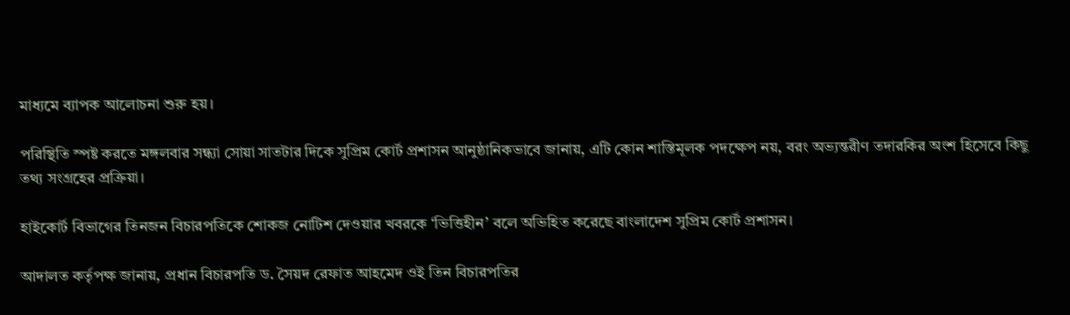মাধ্যমে ব্যাপক আলোচনা শুরু হয়।

পরিস্থিতি স্পষ্ট করতে মঙ্গলবার সন্ধ্যা সোয়া সাতটার দিকে সুপ্রিম কোর্ট প্রশাসন আনুষ্ঠানিকভাবে জানায়, এটি কোন শাস্তিমূলক পদক্ষেপ নয়, বরং অভ্যন্তরীণ তদারকির অংশ হিসেবে কিছু তথ্য সংগ্রহের প্রক্রিয়া।

হাইকোর্ট বিভাগের তিনজন বিচারপতিকে শোকজ নোটিশ দেওয়ার খবরকে ‘ভিত্তিহীন’ বলে অভিহিত করেছে বাংলাদেশ সুপ্রিম কোর্ট প্রশাসন।

আদালত কর্তৃপক্ষ জানায়, প্রধান বিচারপতি ড. সৈয়দ রেফাত আহমেদ ওই তিন বিচারপতির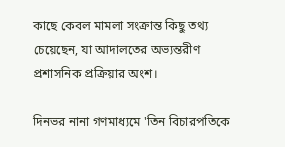কাছে কেবল মামলা সংক্রান্ত কিছু তথ্য চেয়েছেন, যা আদালতের অভ্যন্তরীণ প্রশাসনিক প্রক্রিয়ার অংশ।

দিনভর নানা গণমাধ্যমে 'তিন বিচারপতিকে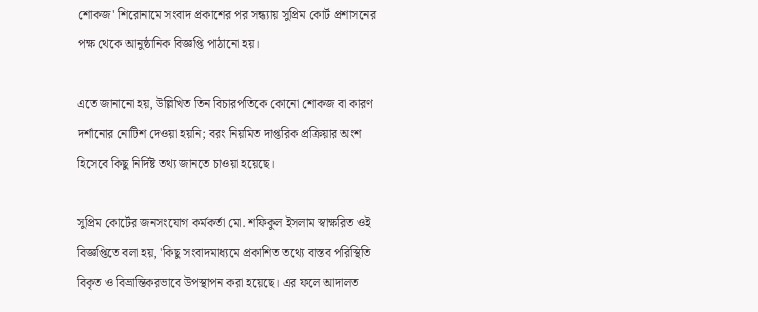শোকজ' শিরোনামে সংবাদ প্রকাশের পর সন্ধ্যায় সুপ্রিম কোর্ট প্রশাসনের পক্ষ থেকে আনুষ্ঠানিক বিজ্ঞপ্তি পাঠানো হয়।

এতে জানানো হয়, উল্লিখিত তিন বিচারপতিকে কোনো শোকজ বা কারণ দর্শানোর নোটিশ দেওয়া হয়নি; বরং নিয়মিত দাপ্তরিক প্রক্রিয়ার অংশ হিসেবে কিছু নির্দিষ্ট তথ্য জানতে চাওয়া হয়েছে।

সুপ্রিম কোর্টের জনসংযোগ কর্মকর্তা মো. শফিকুল ইসলাম স্বাক্ষরিত ওই বিজ্ঞপ্তিতে বলা হয়, 'কিছু সংবাদমাধ্যমে প্রকাশিত তথ্যে বাস্তব পরিস্থিতি বিকৃত ও বিভ্রান্তিকরভাবে উপস্থাপন করা হয়েছে। এর ফলে আদালত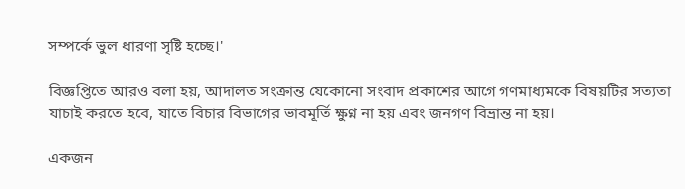সম্পর্কে ভুল ধারণা সৃষ্টি হচ্ছে।'

বিজ্ঞপ্তিতে আরও বলা হয়, আদালত সংক্রান্ত যেকোনো সংবাদ প্রকাশের আগে গণমাধ্যমকে বিষয়টির সত্যতা যাচাই করতে হবে, যাতে বিচার বিভাগের ভাবমূর্তি ক্ষুণ্ন না হয় এবং জনগণ বিভ্রান্ত না হয়।

একজন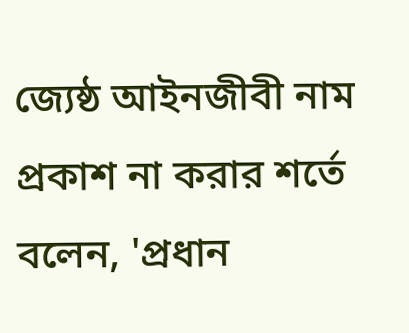জ্যেষ্ঠ আইনজীবী নাম প্রকাশ না করার শর্তে বলেন, 'প্রধান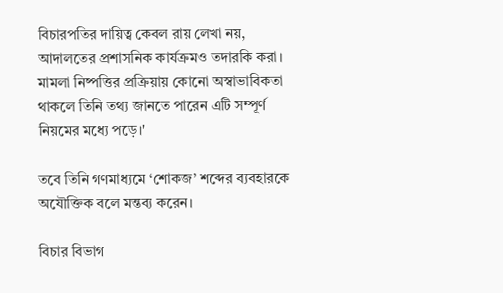বিচারপতির দায়িত্ব কেবল রায় লেখা নয়, আদালতের প্রশাসনিক কার্যক্রমও তদারকি করা। মামলা নিষ্পত্তির প্রক্রিয়ায় কোনো অস্বাভাবিকতা থাকলে তিনি তথ্য জানতে পারেন এটি সম্পূর্ণ নিয়মের মধ্যে পড়ে।'

তবে তিনি গণমাধ্যমে ‘শোকজ’ শব্দের ব্যবহারকে অযৌক্তিক বলে মন্তব্য করেন।

বিচার বিভাগ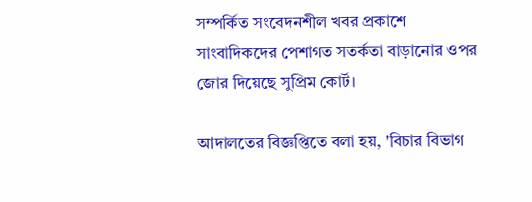সম্পর্কিত সংবেদনশীল খবর প্রকাশে সাংবাদিকদের পেশাগত সতর্কতা বাড়ানোর ওপর জোর দিয়েছে সুপ্রিম কোর্ট।

আদালতের বিজ্ঞপ্তিতে বলা হয়, 'বিচার বিভাগ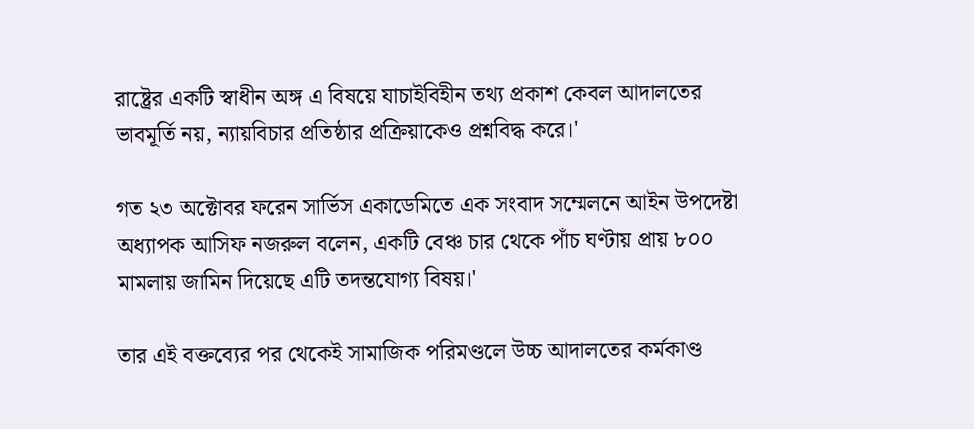রাষ্ট্রের একটি স্বাধীন অঙ্গ এ বিষয়ে যাচাইবিহীন তথ্য প্রকাশ কেবল আদালতের ভাবমূর্তি নয়, ন্যায়বিচার প্রতিষ্ঠার প্রক্রিয়াকেও প্রশ্নবিদ্ধ করে।'

গত ২৩ অক্টোবর ফরেন সার্ভিস একাডেমিতে এক সংবাদ সম্মেলনে আইন উপদেষ্টা অধ্যাপক আসিফ নজরুল বলেন, একটি বেঞ্চ চার থেকে পাঁচ ঘণ্টায় প্রায় ৮০০ মামলায় জামিন দিয়েছে এটি তদন্তযোগ্য বিষয়।'

তার এই বক্তব্যের পর থেকেই সামাজিক পরিমণ্ডলে উচ্চ আদালতের কর্মকাণ্ড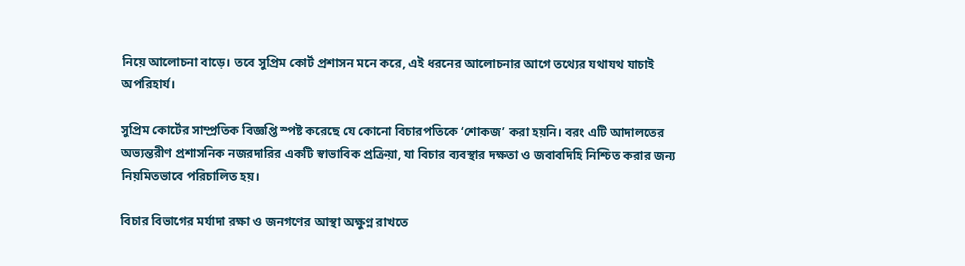নিয়ে আলোচনা বাড়ে। তবে সুপ্রিম কোর্ট প্রশাসন মনে করে, এই ধরনের আলোচনার আগে তথ্যের যথাযথ যাচাই অপরিহার্য।

সুপ্রিম কোর্টের সাম্প্রতিক বিজ্ঞপ্তি স্পষ্ট করেছে যে কোনো বিচারপতিকে ‘শোকজ’ করা হয়নি। বরং এটি আদালতের অভ্যন্তরীণ প্রশাসনিক নজরদারির একটি স্বাভাবিক প্রক্রিয়া, যা বিচার ব্যবস্থার দক্ষতা ও জবাবদিহি নিশ্চিত করার জন্য নিয়মিতভাবে পরিচালিত হয়।

বিচার বিভাগের মর্যাদা রক্ষা ও জনগণের আস্থা অক্ষুণ্ন রাখতে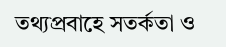তথ্যপ্রবাহে সতর্কতা ও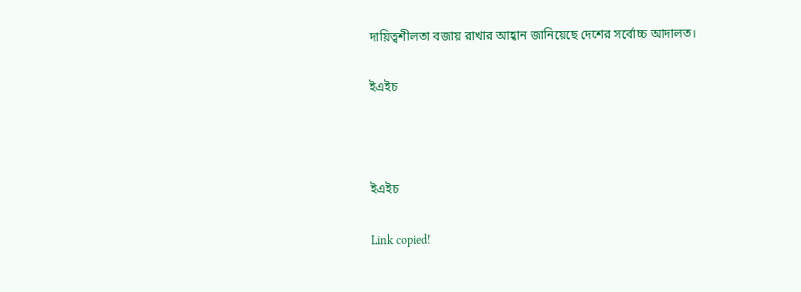দায়িত্বশীলতা বজায় রাখার আহ্বান জানিয়েছে দেশের সর্বোচ্চ আদালত।

ইএইচ



ইএইচ

Link copied!